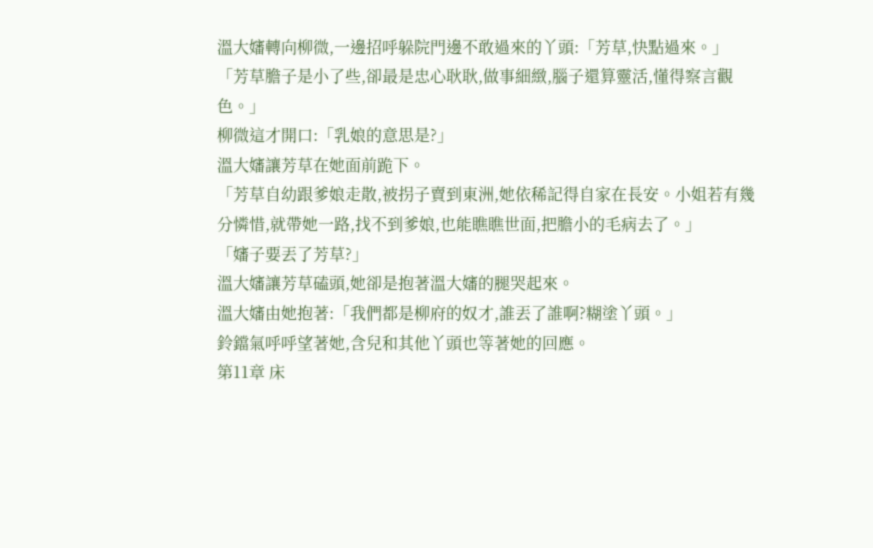溫大嬸轉向柳微,一邊招呼躲院門邊不敢過來的丫頭:「芳草,快點過來。」
「芳草膽子是小了些,卻最是忠心耿耿,做事細緻,腦子還算靈活,懂得察言觀色。」
柳微這才開口:「乳娘的意思是?」
溫大嬸讓芳草在她面前跪下。
「芳草自幼跟爹娘走散,被拐子賣到東洲,她依稀記得自家在長安。小姐若有幾分憐惜,就帶她一路,找不到爹娘,也能瞧瞧世面,把膽小的毛病去了。」
「嬸子要丟了芳草?」
溫大嬸讓芳草磕頭,她卻是抱著溫大嬸的腿哭起來。
溫大嬸由她抱著:「我們都是柳府的奴才,誰丟了誰啊?糊塗丫頭。」
鈴鐺氣呼呼望著她,含兒和其他丫頭也等著她的回應。
第11章 床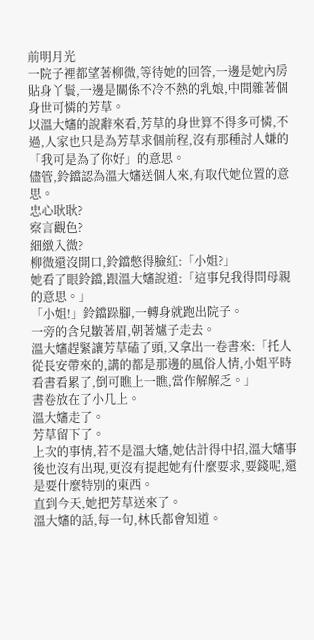前明月光
一院子裡都望著柳微,等待她的回答,一邊是她內房貼身丫鬟,一邊是關係不冷不熱的乳娘,中間雜著個身世可憐的芳草。
以溫大嬸的說辭來看,芳草的身世算不得多可憐,不過,人家也只是為芳草求個前程,沒有那種討人嫌的「我可是為了你好」的意思。
儘管,鈴鐺認為溫大嬸送個人來,有取代她位置的意思。
忠心耿耿?
察言觀色?
細緻入微?
柳微還沒開口,鈴鐺憋得臉紅:「小姐?」
她看了眼鈴鐺,跟溫大嬸說道:「這事兒我得問母親的意思。」
「小姐!」鈴鐺跺腳,一轉身就跑出院子。
一旁的含兒皺著眉,朝著爐子走去。
溫大嬸趕緊讓芳草磕了頭,又拿出一卷書來:「托人從長安帶來的,講的都是那邊的風俗人情,小姐平時看書看累了,倒可瞧上一瞧,當作解解乏。」
書卷放在了小几上。
溫大嬸走了。
芳草留下了。
上次的事情,若不是溫大嬸,她估計得中招,溫大嬸事後也沒有出現,更沒有提起她有什麼要求,要錢呢,還是要什麼特別的東西。
直到今天,她把芳草送來了。
溫大嬸的話,每一句,林氏都會知道。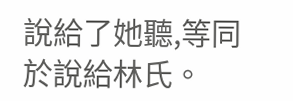說給了她聽,等同於說給林氏。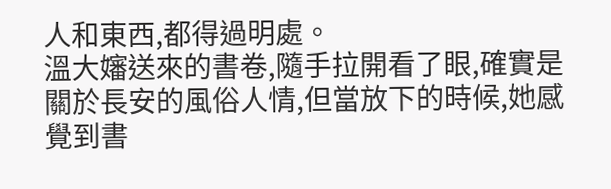人和東西,都得過明處。
溫大嬸送來的書卷,隨手拉開看了眼,確實是關於長安的風俗人情,但當放下的時候,她感覺到書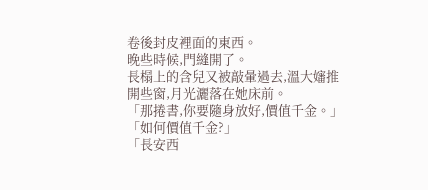卷後封皮裡面的東西。
晚些時候,門縫開了。
長榻上的含兒又被敲暈過去,溫大嬸推開些窗,月光灑落在她床前。
「那捲書,你要隨身放好,價值千金。」
「如何價值千金?」
「長安西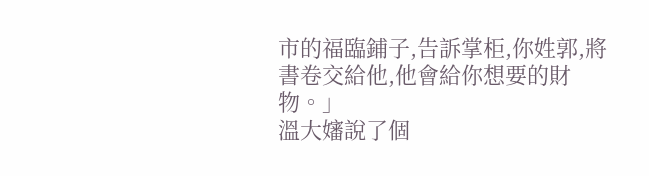市的福臨鋪子,告訴掌柜,你姓郭,將書卷交給他,他會給你想要的財物。」
溫大嬸說了個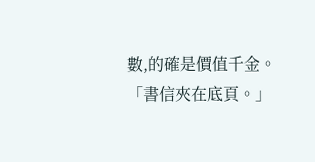數,的確是價值千金。
「書信夾在底頁。」